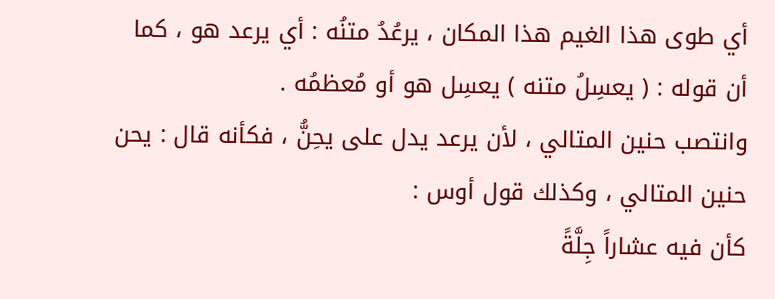أي طوى هذا الغيم هذا المكان ، يرعُدُ متنُه : أي يرعد هو ، كما أن قوله : ( يعسِلُ متنه ) يعسِل هو أو مُعظمُه .
وانتصب حنين المتالي ، لأن يرعد يدل على يحِنُّ ، فكأنه قال : يحن حنين المتالي ، وكذلك قول أوس :
كأن فيه عشاراً جِلَّةً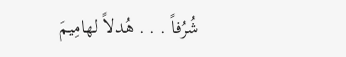شُرُفاً . . . هُدلاً لهامِيمَ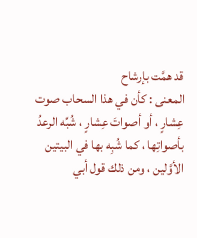قد همَّت بإرشاح
المعنى : كأن في هذا السحاب صوت عِشارٍ ، أو أصواتَ عِشارٍ ، شُبِّه الرعدُ بأصواتِها ، كما شُبِه بها في البيتين الأوَّلين ، ومن ذلك قول أبي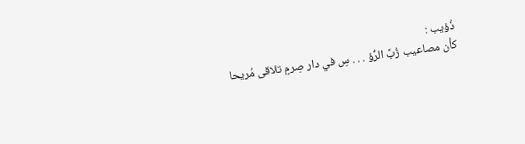ذُؤيب :
كأن مصاعيب زُبَّ الرُّؤ . . . سِ في دار صِرمٍ تلاقى مُريحا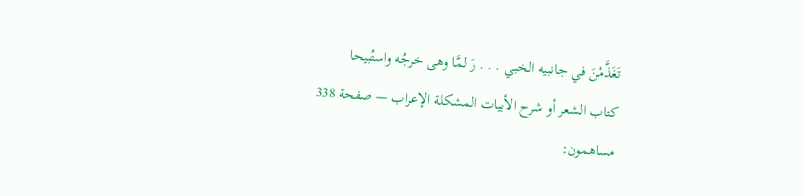تَغَذَّمْنَ في جانبيه الخبي . . . رَ لمَّا وهى خرجُه واستُبيحا
كتاب الشعر أو شرح الأبيات المشكلة الإعراب — صفحة 338
مساهمون: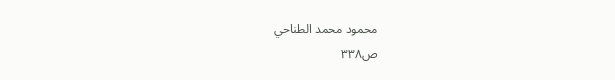محمود محمد الطناحي
ص٣٣٨